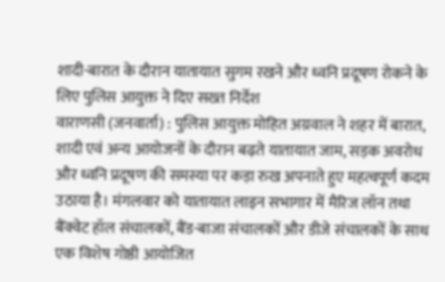शादी-बारात के दौरान यातायात सुगम रखने और ध्वनि प्रदूषण रोकने के लिए पुलिस आयुक्त ने दिए सख्त निर्देश
वाराणसी (जनवार्ता) : पुलिस आयुक्त मोहित अग्रवाल ने शहर में बारात, शादी एवं अन्य आयोजनों के दौरान बढ़ते यातायात जाम, सड़क अवरोध और ध्वनि प्रदूषण की समस्या पर कड़ा रुख अपनाते हुए महत्वपूर्ण कदम उठाया है। मंगलवार को यातायात लाइन सभागार में मैरिज लॉन तथा बैंक्वेट हॉल संचालकों, बैंड-बाजा संचालकों और डीजे संचालकों के साथ एक विशेष गोष्ठी आयोजित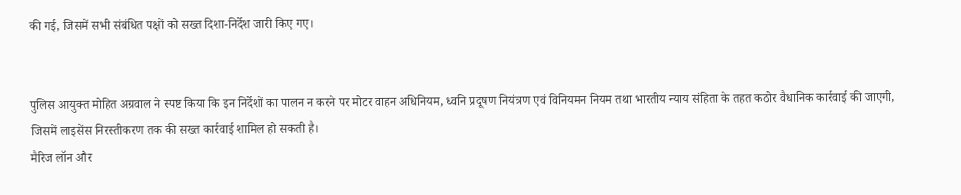की गई, जिसमें सभी संबंधित पक्षों को सख्त दिशा-निर्देश जारी किए गए।


पुलिस आयुक्त मोहित अग्रवाल ने स्पष्ट किया कि इन निर्देशों का पालन न करने पर मोटर वाहन अधिनियम, ध्वनि प्रदूषण नियंत्रण एवं विनियमन नियम तथा भारतीय न्याय संहिता के तहत कठोर वैधानिक कार्रवाई की जाएगी, जिसमें लाइसेंस निरस्तीकरण तक की सख्त कार्रवाई शामिल हो सकती है।
मैरिज लॉन और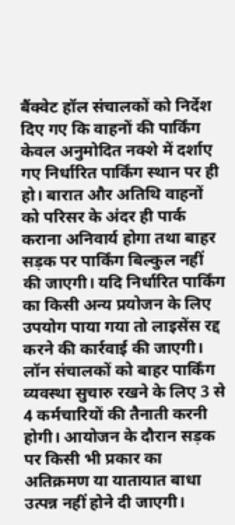बैंक्वेट हॉल संचालकों को निर्देश दिए गए कि वाहनों की पार्किंग केवल अनुमोदित नक्शे में दर्शाए गए निर्धारित पार्किंग स्थान पर ही हो। बारात और अतिथि वाहनों को परिसर के अंदर ही पार्क कराना अनिवार्य होगा तथा बाहर सड़क पर पार्किंग बिल्कुल नहीं की जाएगी। यदि निर्धारित पार्किंग का किसी अन्य प्रयोजन के लिए उपयोग पाया गया तो लाइसेंस रद्द करने की कार्रवाई की जाएगी। लॉन संचालकों को बाहर पार्किंग व्यवस्था सुचारु रखने के लिए 3 से 4 कर्मचारियों की तैनाती करनी होगी। आयोजन के दौरान सड़क पर किसी भी प्रकार का अतिक्रमण या यातायात बाधा उत्पन्न नहीं होने दी जाएगी।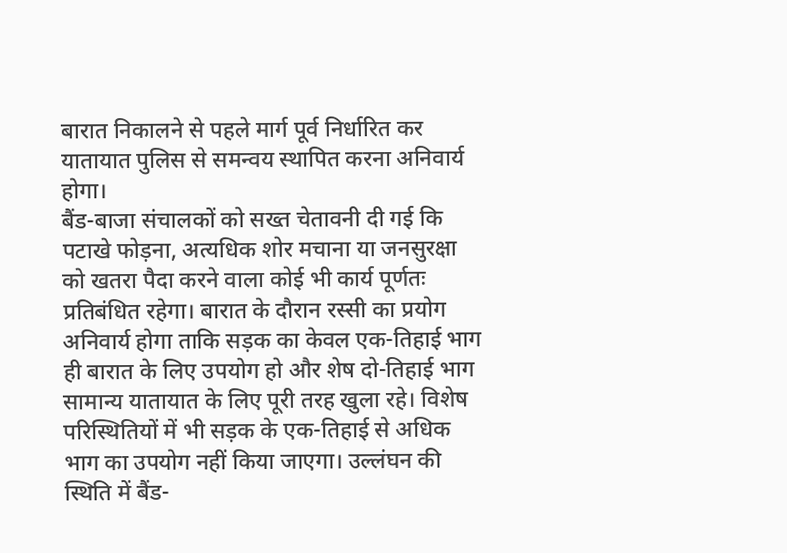बारात निकालने से पहले मार्ग पूर्व निर्धारित कर यातायात पुलिस से समन्वय स्थापित करना अनिवार्य होगा।
बैंड-बाजा संचालकों को सख्त चेतावनी दी गई कि पटाखे फोड़ना, अत्यधिक शोर मचाना या जनसुरक्षा को खतरा पैदा करने वाला कोई भी कार्य पूर्णतः प्रतिबंधित रहेगा। बारात के दौरान रस्सी का प्रयोग अनिवार्य होगा ताकि सड़क का केवल एक-तिहाई भाग ही बारात के लिए उपयोग हो और शेष दो-तिहाई भाग सामान्य यातायात के लिए पूरी तरह खुला रहे। विशेष परिस्थितियों में भी सड़क के एक-तिहाई से अधिक भाग का उपयोग नहीं किया जाएगा। उल्लंघन की स्थिति में बैंड-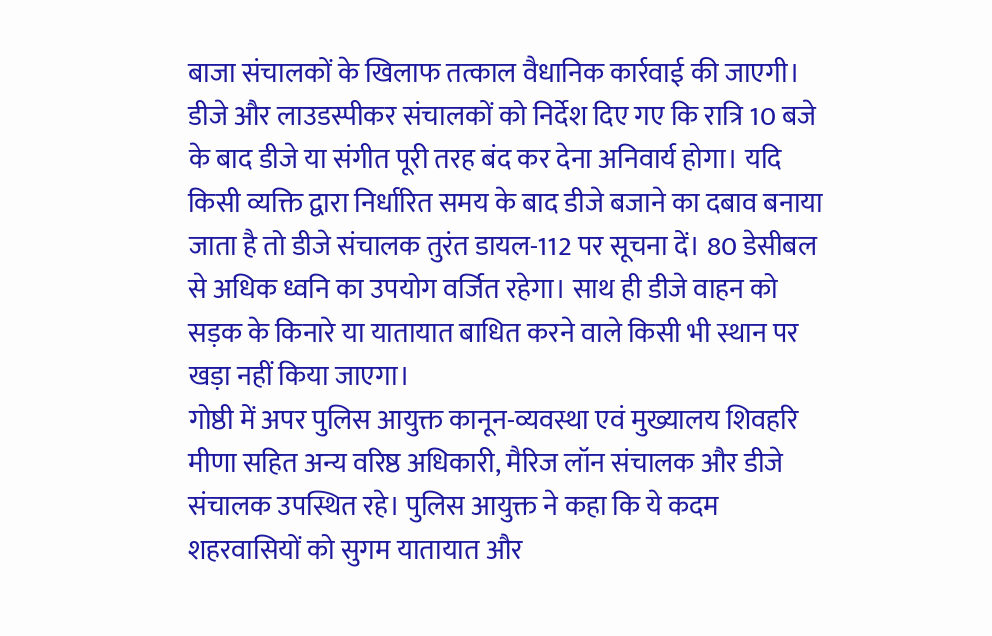बाजा संचालकों के खिलाफ तत्काल वैधानिक कार्रवाई की जाएगी।
डीजे और लाउडस्पीकर संचालकों को निर्देश दिए गए कि रात्रि 10 बजे के बाद डीजे या संगीत पूरी तरह बंद कर देना अनिवार्य होगा। यदि किसी व्यक्ति द्वारा निर्धारित समय के बाद डीजे बजाने का दबाव बनाया जाता है तो डीजे संचालक तुरंत डायल-112 पर सूचना दें। 80 डेसीबल से अधिक ध्वनि का उपयोग वर्जित रहेगा। साथ ही डीजे वाहन को सड़क के किनारे या यातायात बाधित करने वाले किसी भी स्थान पर खड़ा नहीं किया जाएगा।
गोष्ठी में अपर पुलिस आयुक्त कानून-व्यवस्था एवं मुख्यालय शिवहरि मीणा सहित अन्य वरिष्ठ अधिकारी, मैरिज लॉन संचालक और डीजे संचालक उपस्थित रहे। पुलिस आयुक्त ने कहा कि ये कदम शहरवासियों को सुगम यातायात और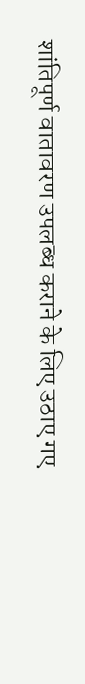शांतिपूर्ण वातावरण उपलब्ध कराने के लिए उठाए गए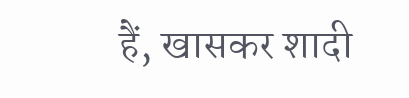हैं, खासकर शादी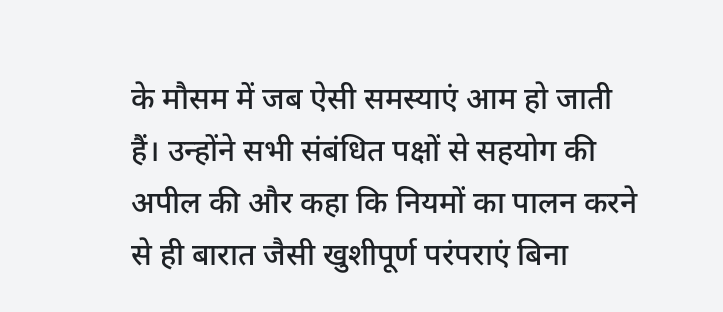के मौसम में जब ऐसी समस्याएं आम हो जाती हैं। उन्होंने सभी संबंधित पक्षों से सहयोग की अपील की और कहा कि नियमों का पालन करने से ही बारात जैसी खुशीपूर्ण परंपराएं बिना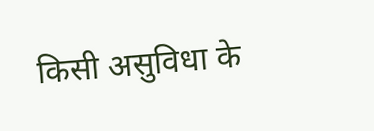किसी असुविधा के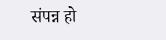संपन्न हो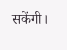सकेंगी।